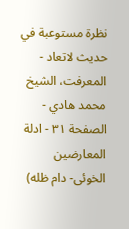نظرة مستوعبة في حديث لاتعاد - المعرفت، الشيخ محمد هادي - الصفحة ٣١ - ادلة المعارضين
الخوئى- دام ظله)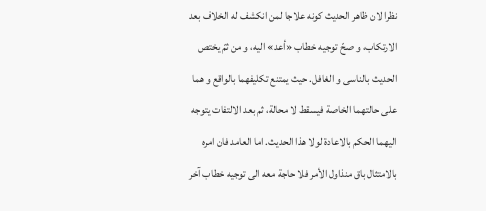نظرا لان ظاهر الحديث كونه علاجا لمن انكشف له الخلاف بعد الارتكاب، و صحّ توجيه خطاب «أعد» اليه، و من ثمّ يختص الحديث بالناسى و الغافل. حيث يمتنع تكليفهما بالواقع و هما على حالتهما الخاصة فيسقط لا محالة، ثم بعد الالتفات يتوجه اليهما الحكم بالاعادة لولا هذا الحديث. اما العامد فان امره بالامتثال باق منذاول الأمر فلا حاجة معه الى توجيه خطاب آخر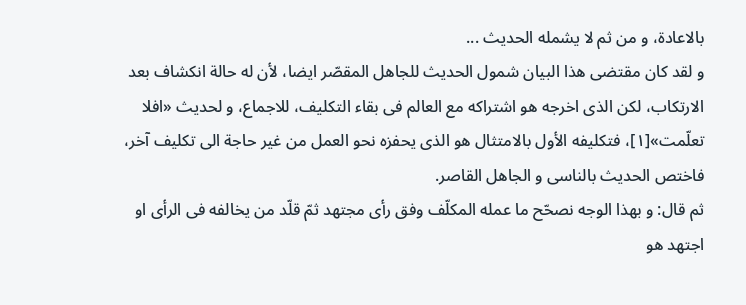بالاعادة، و من ثم لا يشمله الحديث ...
و لقد كان مقتضى هذا البيان شمول الحديث للجاهل المقصّر ايضا، لأن له حالة انكشاف بعد الارتكاب، لكن الذى اخرجه هو اشتراكه مع العالم فى بقاء التكليف، للاجماع، و لحديث «افلا تعلّمت»[١]، فتكليفه الأول بالامتثال هو الذى يحفزه نحو العمل من غير حاجة الى تكليف آخر، فاختص الحديث بالناسى و الجاهل القاصر.
ثم قال: و بهذا الوجه نصحّح ما عمله المكلّف وفق رأى مجتهد ثمّ قلّد من يخالفه فى الرأى او اجتهد هو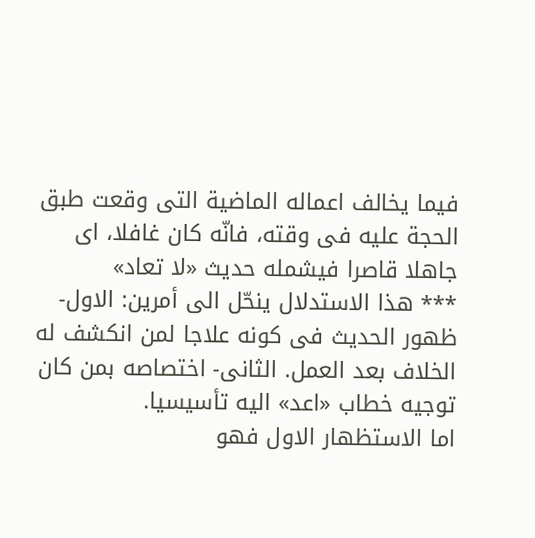فيما يخالف اعماله الماضية التى وقعت طبق الحجة عليه فى وقته، فانّه كان غافلا، اى جاهلا قاصرا فيشمله حديث «لا تعاد»
*** هذا الاستدلال ينحّل الى أمرين: الاول- ظهور الحديث فى كونه علاجا لمن انكشف له الخلاف بعد العمل. الثانى- اختصاصه بمن كان توجيه خطاب «اعد» اليه تأسيسيا.
اما الاستظهار الاول فهو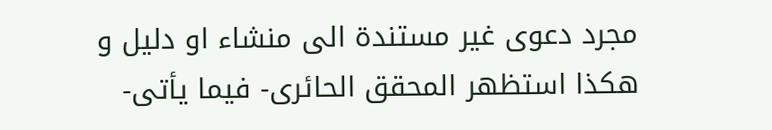مجرد دعوى غير مستندة الى منشاء او دليل و هكذا استظهر المحقق الحائرى- فيما يأتى-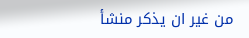من غير ان يذكر منشأ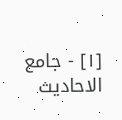[١] - جامع الاحاديث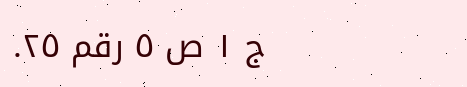ج ١ ص ٥ رقم ٢٥.